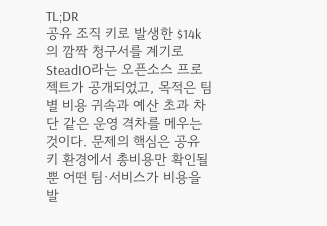TL;DR
공유 조직 키로 발생한 $14k의 깜짝 청구서를 계기로 SteadIO라는 오픈소스 프로젝트가 공개되었고, 목적은 팀별 비용 귀속과 예산 초과 차단 같은 운영 격차를 메우는 것이다. 문제의 핵심은 공유 키 환경에서 총비용만 확인될 뿐 어떤 팀·서비스가 비용을 발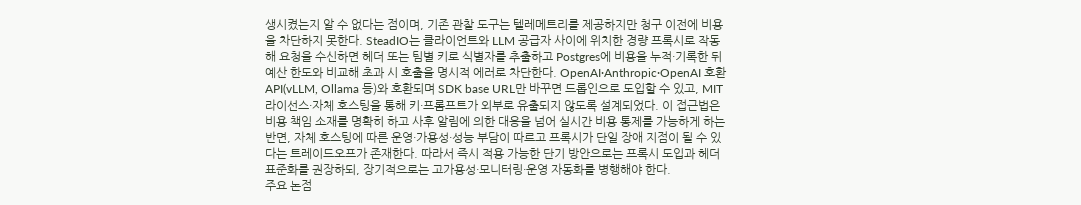생시켰는지 알 수 없다는 점이며, 기존 관찰 도구는 텔레메트리를 제공하지만 청구 이전에 비용을 차단하지 못한다. SteadIO는 클라이언트와 LLM 공급자 사이에 위치한 경량 프록시로 작동해 요청을 수신하면 헤더 또는 팀별 키로 식별자를 추출하고 Postgres에 비용을 누적·기록한 뒤 예산 한도와 비교해 초과 시 호출을 명시적 에러로 차단한다. OpenAI·Anthropic·OpenAI 호환 API(vLLM, Ollama 등)와 호환되며 SDK base URL만 바꾸면 드롭인으로 도입할 수 있고, MIT 라이선스·자체 호스팅을 통해 키·프롬프트가 외부로 유출되지 않도록 설계되었다. 이 접근법은 비용 책임 소재를 명확히 하고 사후 알림에 의한 대응을 넘어 실시간 비용 통제를 가능하게 하는 반면, 자체 호스팅에 따른 운영·가용성·성능 부담이 따르고 프록시가 단일 장애 지점이 될 수 있다는 트레이드오프가 존재한다. 따라서 즉시 적용 가능한 단기 방안으로는 프록시 도입과 헤더 표준화를 권장하되, 장기적으로는 고가용성·모니터링·운영 자동화를 병행해야 한다.
주요 논점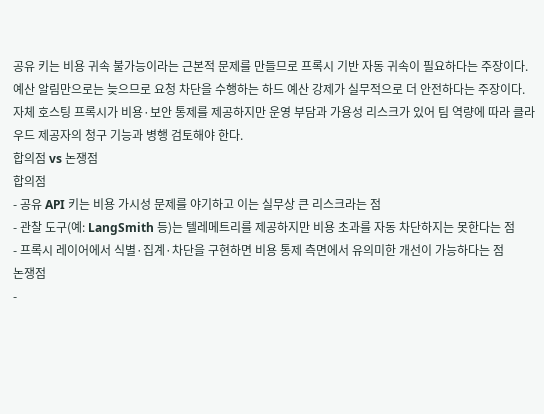공유 키는 비용 귀속 불가능이라는 근본적 문제를 만들므로 프록시 기반 자동 귀속이 필요하다는 주장이다.
예산 알림만으로는 늦으므로 요청 차단을 수행하는 하드 예산 강제가 실무적으로 더 안전하다는 주장이다.
자체 호스팅 프록시가 비용·보안 통제를 제공하지만 운영 부담과 가용성 리스크가 있어 팀 역량에 따라 클라우드 제공자의 청구 기능과 병행 검토해야 한다.
합의점 vs 논쟁점
합의점
- 공유 API 키는 비용 가시성 문제를 야기하고 이는 실무상 큰 리스크라는 점
- 관찰 도구(예: LangSmith 등)는 텔레메트리를 제공하지만 비용 초과를 자동 차단하지는 못한다는 점
- 프록시 레이어에서 식별·집계·차단을 구현하면 비용 통제 측면에서 유의미한 개선이 가능하다는 점
논쟁점
-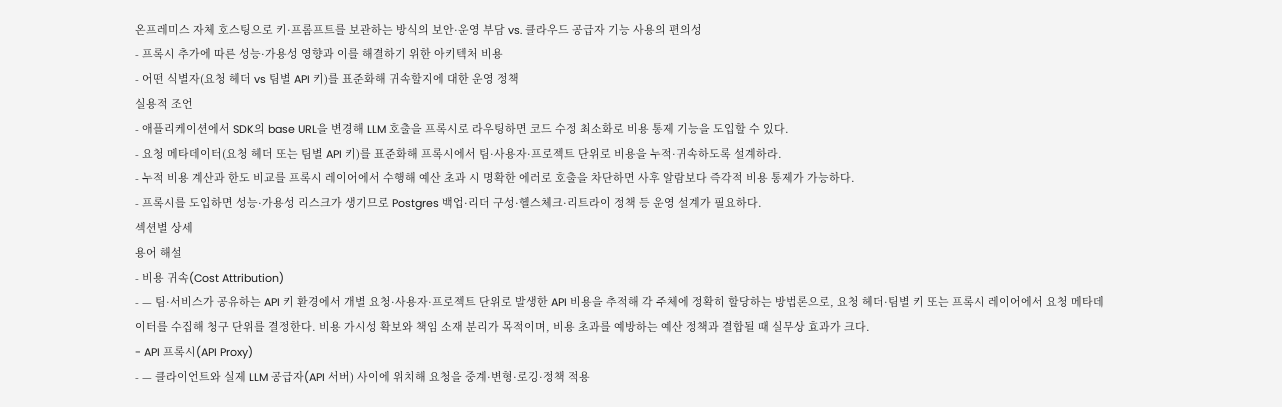온프레미스 자체 호스팅으로 키·프롬프트를 보관하는 방식의 보안·운영 부담 vs. 클라우드 공급자 기능 사용의 편의성
- 프록시 추가에 따른 성능·가용성 영향과 이를 해결하기 위한 아키텍처 비용
- 어떤 식별자(요청 헤더 vs 팀별 API 키)를 표준화해 귀속할지에 대한 운영 정책
실용적 조언
- 애플리케이션에서 SDK의 base URL을 변경해 LLM 호출을 프록시로 라우팅하면 코드 수정 최소화로 비용 통제 기능을 도입할 수 있다.
- 요청 메타데이터(요청 헤더 또는 팀별 API 키)를 표준화해 프록시에서 팀·사용자·프로젝트 단위로 비용을 누적·귀속하도록 설계하라.
- 누적 비용 계산과 한도 비교를 프록시 레이어에서 수행해 예산 초과 시 명확한 에러로 호출을 차단하면 사후 알람보다 즉각적 비용 통제가 가능하다.
- 프록시를 도입하면 성능·가용성 리스크가 생기므로 Postgres 백업·리더 구성·헬스체크·리트라이 정책 등 운영 설계가 필요하다.
섹션별 상세
용어 해설
- 비용 귀속(Cost Attribution)
- — 팀·서비스가 공유하는 API 키 환경에서 개별 요청·사용자·프로젝트 단위로 발생한 API 비용을 추적해 각 주체에 정확히 할당하는 방법론으로, 요청 헤더·팀별 키 또는 프록시 레이어에서 요청 메타데이터를 수집해 청구 단위를 결정한다. 비용 가시성 확보와 책임 소재 분리가 목적이며, 비용 초과를 예방하는 예산 정책과 결합될 때 실무상 효과가 크다.
- API 프록시(API Proxy)
- — 클라이언트와 실제 LLM 공급자(API 서버) 사이에 위치해 요청을 중계·변형·로깅·정책 적용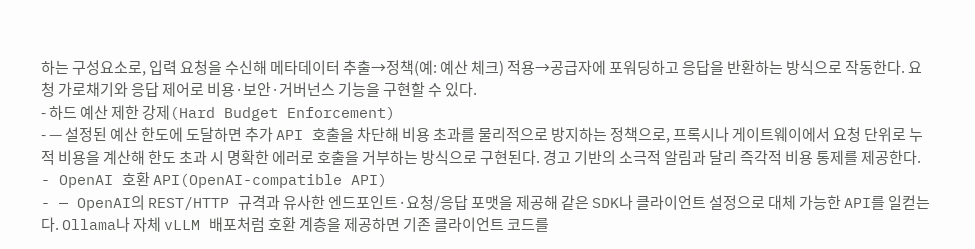하는 구성요소로, 입력 요청을 수신해 메타데이터 추출→정책(예: 예산 체크) 적용→공급자에 포워딩하고 응답을 반환하는 방식으로 작동한다. 요청 가로채기와 응답 제어로 비용·보안·거버넌스 기능을 구현할 수 있다.
- 하드 예산 제한 강제(Hard Budget Enforcement)
- — 설정된 예산 한도에 도달하면 추가 API 호출을 차단해 비용 초과를 물리적으로 방지하는 정책으로, 프록시나 게이트웨이에서 요청 단위로 누적 비용을 계산해 한도 초과 시 명확한 에러로 호출을 거부하는 방식으로 구현된다. 경고 기반의 소극적 알림과 달리 즉각적 비용 통제를 제공한다.
- OpenAI 호환 API(OpenAI-compatible API)
- — OpenAI의 REST/HTTP 규격과 유사한 엔드포인트·요청/응답 포맷을 제공해 같은 SDK나 클라이언트 설정으로 대체 가능한 API를 일컫는다. Ollama나 자체 vLLM 배포처럼 호환 계층을 제공하면 기존 클라이언트 코드를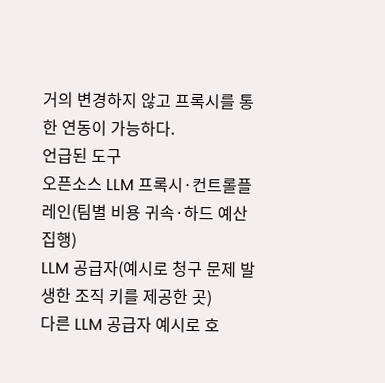거의 변경하지 않고 프록시를 통한 연동이 가능하다.
언급된 도구
오픈소스 LLM 프록시·컨트롤플레인(팀별 비용 귀속·하드 예산 집행)
LLM 공급자(예시로 청구 문제 발생한 조직 키를 제공한 곳)
다른 LLM 공급자 예시로 호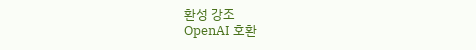환성 강조
OpenAI 호환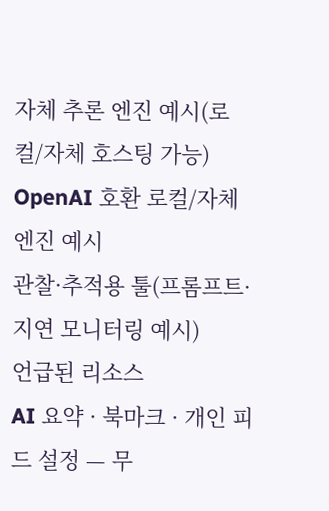자체 추론 엔진 예시(로컬/자체 호스팅 가능)
OpenAI 호환 로컬/자체 엔진 예시
관찰·추적용 툴(프롬프트·지연 모니터링 예시)
언급된 리소스
AI 요약 · 북마크 · 개인 피드 설정 — 무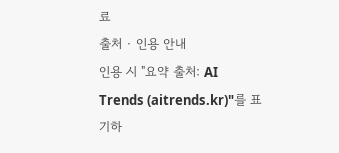료
출처 · 인용 안내
인용 시 "요약 출처: AI Trends (aitrends.kr)"를 표기하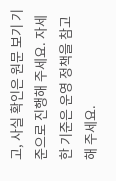고, 사실 확인은 원문 보기 기준으로 진행해 주세요. 자세한 기준은 운영 정책을 참고해 주세요.